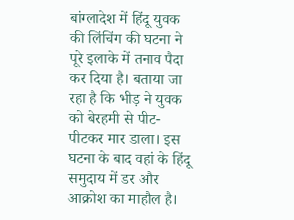बांग्लादेश में हिंदू युवक की लिंचिंग की घटना ने पूरे इलाके में तनाव पैदा कर दिया है। बताया जा रहा है कि भीड़ ने युवक को बेरहमी से पीट-पीटकर मार डाला। इस घटना के बाद वहां के हिंदू समुदाय में डर और आक्रोश का माहौल है।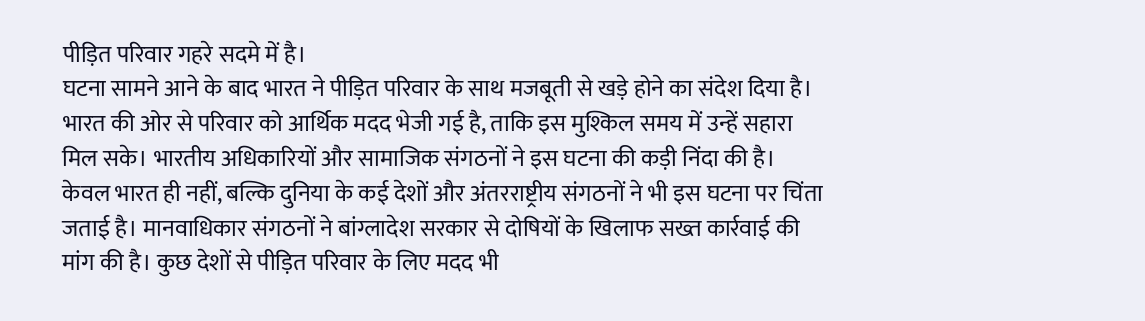पीड़ित परिवार गहरे सदमे में है।
घटना सामने आने के बाद भारत ने पीड़ित परिवार के साथ मजबूती से खड़े होने का संदेश दिया है। भारत की ओर से परिवार को आर्थिक मदद भेजी गई है, ताकि इस मुश्किल समय में उन्हें सहारा मिल सके। भारतीय अधिकारियों और सामाजिक संगठनों ने इस घटना की कड़ी निंदा की है।
केवल भारत ही नहीं, बल्कि दुनिया के कई देशों और अंतरराष्ट्रीय संगठनों ने भी इस घटना पर चिंता जताई है। मानवाधिकार संगठनों ने बांग्लादेश सरकार से दोषियों के खिलाफ सख्त कार्रवाई की मांग की है। कुछ देशों से पीड़ित परिवार के लिए मदद भी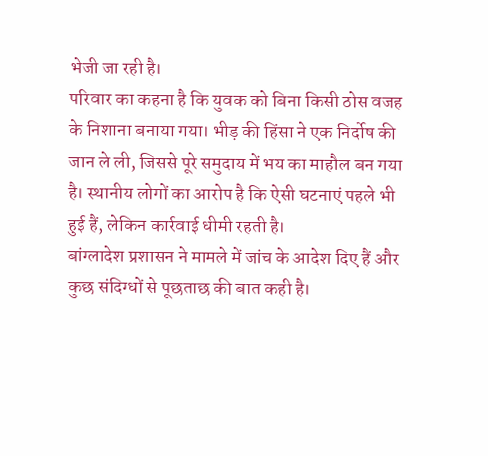भेजी जा रही है।
परिवार का कहना है कि युवक को बिना किसी ठोस वजह के निशाना बनाया गया। भीड़ की हिंसा ने एक निर्दोष की जान ले ली, जिससे पूरे समुदाय में भय का माहौल बन गया है। स्थानीय लोगों का आरोप है कि ऐसी घटनाएं पहले भी हुई हैं, लेकिन कार्रवाई धीमी रहती है।
बांग्लादेश प्रशासन ने मामले में जांच के आदेश दिए हैं और कुछ संदिग्धों से पूछताछ की बात कही है।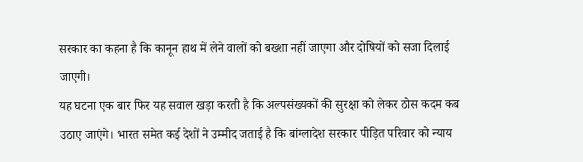सरकार का कहना है कि कानून हाथ में लेने वालों को बख्शा नहीं जाएगा और दोषियों को सजा दिलाई जाएगी।
यह घटना एक बार फिर यह सवाल खड़ा करती है कि अल्पसंख्यकों की सुरक्षा को लेकर ठोस कदम कब उठाए जाएंगे। भारत समेत कई देशों ने उम्मीद जताई है कि बांग्लादेश सरकार पीड़ित परिवार को न्याय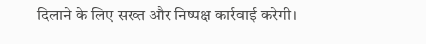दिलाने के लिए सख्त और निष्पक्ष कार्रवाई करेगी।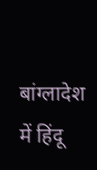बांग्लादेश में हिंदू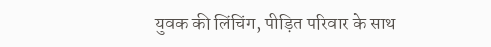युवक की लिंचिंग, पीड़ित परिवार के साथ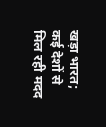खड़ा भारत; कई देशों से मिल रही मदद